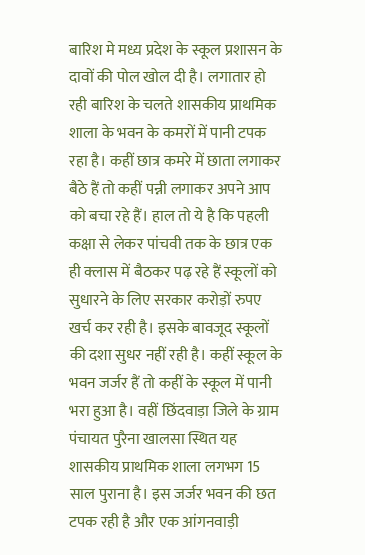बारिश मे मध्य प्रदेश के स्कूल प्रशासन के दावों की पोल खोल दी है। लगातार हो रही बारिश के चलते शासकीय प्राथमिक शाला के भवन के कमरों में पानी टपक रहा है। कहीं छात्र कमरे में छाता लगाकर बैठे हैं तो कहीं पन्नी लगाकर अपने आप को बचा रहे हैं। हाल तो ये है कि पहली कक्षा से लेकर पांचवी तक के छात्र एक ही क्लास में बैठकर पढ़ रहे हैं स्कूलों को सुधारने के लिए सरकार करोड़ों रुपए खर्च कर रही है। इसके बावजूद स्कूलों की दशा सुधर नहीं रही है। कहीं स्कूल के भवन जर्जर हैं तो कहीं के स्कूल में पानी भरा हुआ है। वहीं छिंदवाड़ा जिले के ग्राम पंचायत पुरैना खालसा स्थित यह शासकीय प्राथमिक शाला लगभग 15 साल पुराना है। इस जर्जर भवन की छत टपक रही है और एक आंगनवाड़ी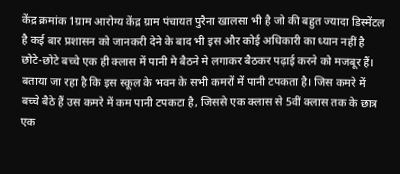केंद्र क्रमांक 1ग्राम आरोग्य केंद्र ग्राम पंचायत पुरैना खालसा भी है जो की बहुत ज्यादा डिस्मेंटल है कई बार प्रशासन को जानकरी देने के बाद भी इस और कोई अधिकारी का ध्यान नहीं है छोटे-छोटे बच्चे एक ही क्लास में पानी मे बैठने मे लगाकर बैठकर पढ़ाई करने को मजबूर हैं। बताया जा रहा है कि इस स्कूल के भवन के सभी कमरों में पानी टपकता है। जिस कमरे में बच्चे बैठे हैं उस कमरे में कम पानी टपकटा है, जिससे एक क्लास से 5वीं क्लास तक के छात्र एक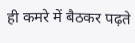ही कमरे में बैठकर पढ़ते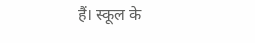हैं। स्कूल के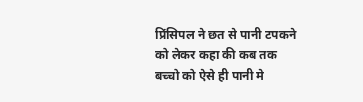प्रिंसिपल ने छत से पानी टपकने को लेकर कहा की कब तक बच्चो को ऐसे ही पानी मे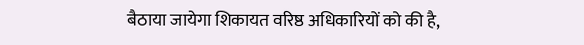बैठाया जायेगा शिकायत वरिष्ठ अधिकारियों को की है,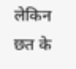लेकिन छत के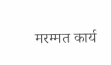मरम्मत कार्य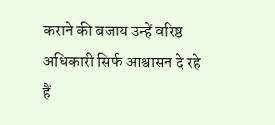कराने की बजाय उन्हें वरिष्ठ अधिकारी सिर्फ आश्वासन दे रहे हैं